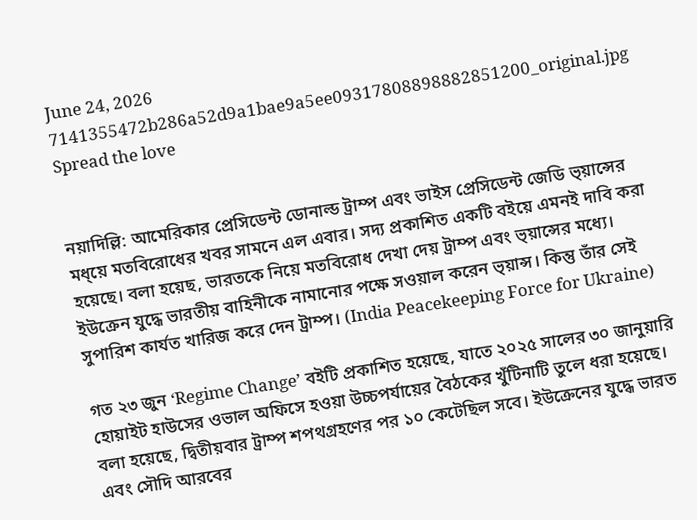June 24, 2026
7141355472b286a52d9a1bae9a5ee09317808898882851200_original.jpg
Spread the love


নয়াদিল্লি: আমেরিকার প্রেসিডেন্ট ডোনাল্ড ট্রাম্প এবং ভাইস প্রেসিডেন্ট জেডি ভ্য়ান্সের মধ্য়ে মতবিরোধের খবর সামনে এল এবার। সদ্য প্রকাশিত একটি বইয়ে এমনই দাবি করা হয়েছে। বলা হয়েছ, ভারতকে নিয়ে মতবিরোধ দেখা দেয় ট্রাম্প এবং ভ্য়ান্সের মধ্যে। ইউক্রেন যুদ্ধে ভারতীয় বাহিনীকে নামানোর পক্ষে সওয়াল করেন ভ্য়ান্স। কিন্তু তাঁর সেই সুপারিশ কার্যত খারিজ করে দেন ট্রাম্প। (India Peacekeeping Force for Ukraine)

গত ২৩ জুন ‘Regime Change’ বইটি প্রকাশিত হয়েছে, যাতে ২০২৫ সালের ৩০ জানুয়ারি হোয়াইট হাউসের ওভাল অফিসে হওয়া উচ্চপর্যায়ের বৈঠকের খুঁটিনাটি তুলে ধরা হয়েছে। বলা হয়েছে, দ্বিতীয়বার ট্রাম্প শপথগ্রহণের পর ১০ কেটেছিল সবে। ইউক্রেনের যুদ্ধে ভারত এবং সৌদি আরবের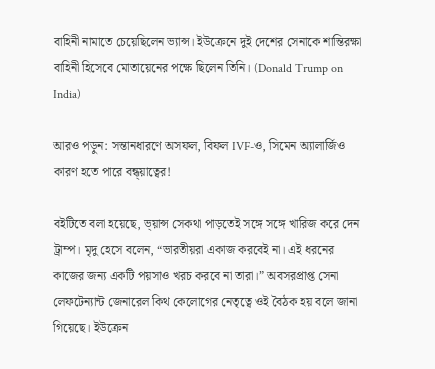বাহিনী নামাতে চেয়েছিলেন ভ্যান্স। ইউক্রেনে দুই দেশের সেনাকে শান্তিরক্ষা বাহিনী হিসেবে মোতায়েনের পক্ষে ছিলেন তিনি। (Donald Trump on India)

আরও পড়ুন: সন্তানধারণে অসফল, বিফল IVF-ও, সিমেন অ্যালার্জিও কারণ হতে পারে বন্ধ্য়াত্বের!

বইটিতে বলা হয়েছে, ভ্য়ান্স সেকথা পাড়তেই সঙ্গে সঙ্গে খারিজ করে দেন ট্রাম্প। মৃদু হেসে বলেন, “ভারতীয়রা একাজ করবেই না। এই ধরনের কাজের জন্য একটি পয়সাও খরচ করবে না তারা।” অবসরপ্রাপ্ত সেনা লেফটেন্যান্ট জেনারেল কিথ কেলোগের নেতৃত্বে ওই বৈঠক হয় বলে জানা গিয়েছে। ইউক্রেন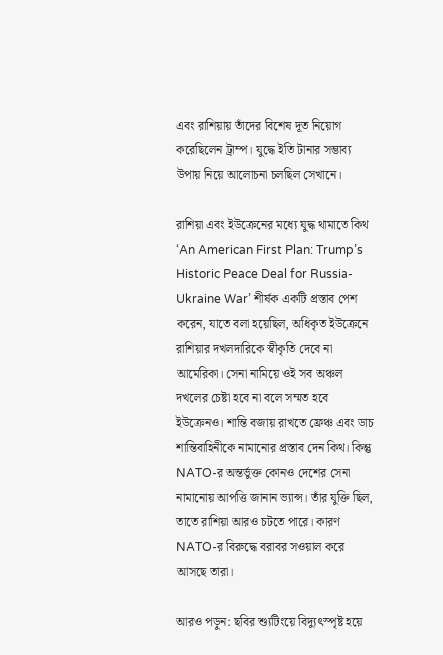এবং রাশিয়ায় তাঁদের বিশেষ দূত নিয়োগ করেছিলেন ট্রাম্প। যুদ্ধে ইতি টানার সম্ভাব্য উপায় নিয়ে আলোচনা চলছিল সেখানে।

রাশিয়া এবং ইউক্রেনের মধ্যে যুদ্ধ থামাতে কিথ ‘An American First Plan: Trump’s Historic Peace Deal for Russia-Ukraine War’ শীর্ষক একটি প্রস্তাব পেশ করেন, যাতে বলা হয়েছিল, অধিকৃত ইউক্রেনে রাশিয়ার দখলদারিকে স্বীকৃতি দেবে না আমেরিকা। সেনা নামিয়ে ওই সব অঞ্চল দখলের চেষ্টা হবে না বলে সম্মত হবে ইউক্রেনও। শান্তি বজায় রাখতে ফ্রেঞ্চ এবং ডাচ শান্তিবাহিনীকে নামানোর প্রস্তাব দেন কিথ। কিন্তু NATO-র অন্তর্ভুক্ত কোনও দেশের সেনা নামানোয় আপত্তি জানান ভ্যান্স। তাঁর যুক্তি ছিল, তাতে রাশিয়া আরও চটতে পারে। কারণ NATO-র বিরুদ্ধে বরাবর সওয়াল করে আসছে তারা।

আরও পড়ুন: ছবির শ্যুটিংয়ে বিদ্যুৎস্পৃষ্ট হয়ে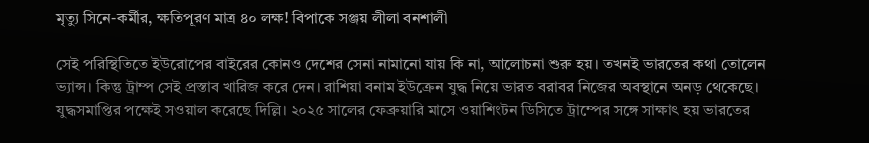মৃত্যু সিনে-কর্মীর, ক্ষতিপূরণ মাত্র ৪০ লক্ষ! বিপাকে সঞ্জয় লীলা বনশালী

সেই পরিস্থিতিতে ইউরোপের বাইরের কোনও দেশের সেনা নামানো যায় কি না, আলোচনা শুরু হয়। তখনই ভারতের কথা তোলেন ভ্যান্স। কিন্তু ট্রাম্প সেই প্রস্তাব খারিজ করে দেন। রাশিয়া বনাম ইউক্রেন যুদ্ধ নিয়ে ভারত বরাবর নিজের অবস্থানে অনড় থেকেছে। যুদ্ধসমাপ্তির পক্ষেই সওয়াল করেছে দিল্লি। ২০২৫ সালের ফেব্রুয়ারি মাসে ওয়াশিংটন ডিসিতে ট্রাম্পের সঙ্গে সাক্ষাৎ হয় ভারতের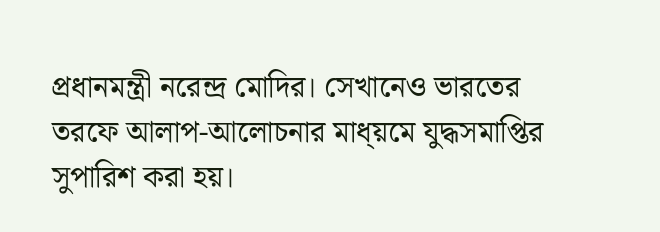প্রধানমন্ত্রী নরেন্দ্র মোদির। সেখানেও ভারতের তরফে আলাপ-আলোচনার মাধ্য়মে যুদ্ধসমাপ্তির সুপারিশ করা হয়।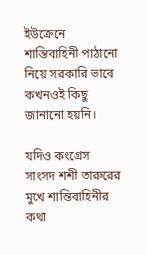ইউক্রেনে শান্তিবাহিনী পাঠানো নিয়ে সরকারি ভাবে কখনওই কিছু জানানো হয়নি।

যদিও কংগ্রেস সাংসদ শশী তারুরের মুখে শান্তিবাহিনীর কথা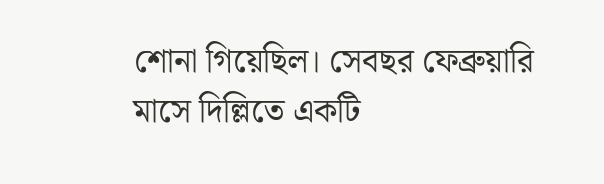শোনা গিয়েছিল। সেবছর ফেব্রুয়ারি মাসে দিল্লিতে একটি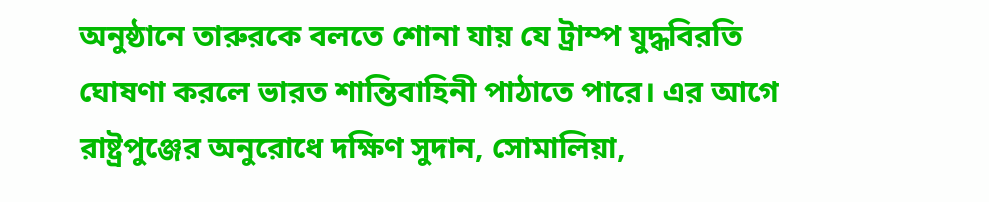অনুষ্ঠানে তারুরকে বলতে শোনা যায় যে ট্রাম্প যুদ্ধবিরতি ঘোষণা করলে ভারত শান্তিবাহিনী পাঠাতে পারে। এর আগে রাষ্ট্রপুঞ্জের অনুরোধে দক্ষিণ সুদান, সোমালিয়া,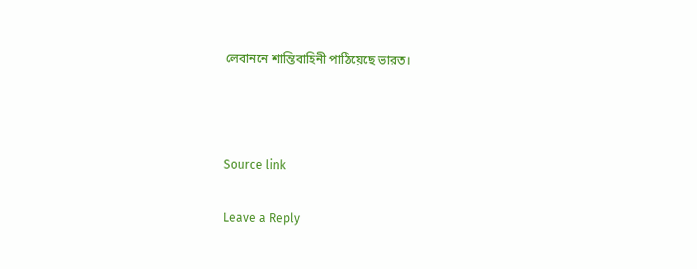লেবাননে শান্তিবাহিনী পাঠিয়েছে ভারত।



Source link

Leave a Reply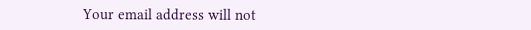Your email address will not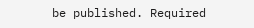be published. Required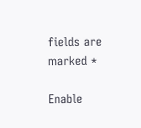fields are marked *

Enable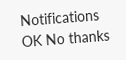Notifications OK No thanks